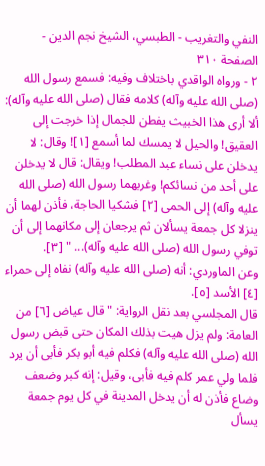النفي والتغريب - الطبسي، الشيخ نجم الدين - الصفحة ٣١٠
٢ - ورواه الواقدي باختلاف وفيه: فسمع رسول الله (صلى الله عليه وآله) كلامه فقال (صلى الله عليه وآله): ألا أرى هذا الخبيث يفطن للجمال إذا خرجت إلى العقيق! والحيل لا يمسك لما أسمع [١]! وقال: لا يدخلن على نساء عبد المطلب! ويقال: قال لا يدخلن على أحد من نسائكم! وغربهما رسول الله (صلى الله عليه وآله) إلى الحمى [٢] فشكيا الحاجة، فأذن لهما أن ينزلا كل جمعة يسألان ثم يرجعان إلى مكانهما إلى أن توفي رسول الله (صلى الله عليه وآله)... " [٣].
وعن الماوردي: أنه (صلى الله عليه وآله) نفاه إلى حمراء [٤] الأسد [٥].
قال المجلسي بعد نقل الرواية: " قال عياض [٦] من العامة: ولم يزل هيت بذلك المكان حتى قبض رسول الله (صلى الله عليه وآله) فكلم فيه أبو بكر فأبى أن يرد فلما ولي عمر كلم فيه فأبى، وقيل: إنه كبر وضعف وضاع فأذن له أن يدخل المدينة في كل يوم جمعة يسأل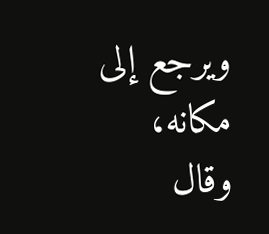ويرجع إلى مكانه، وقال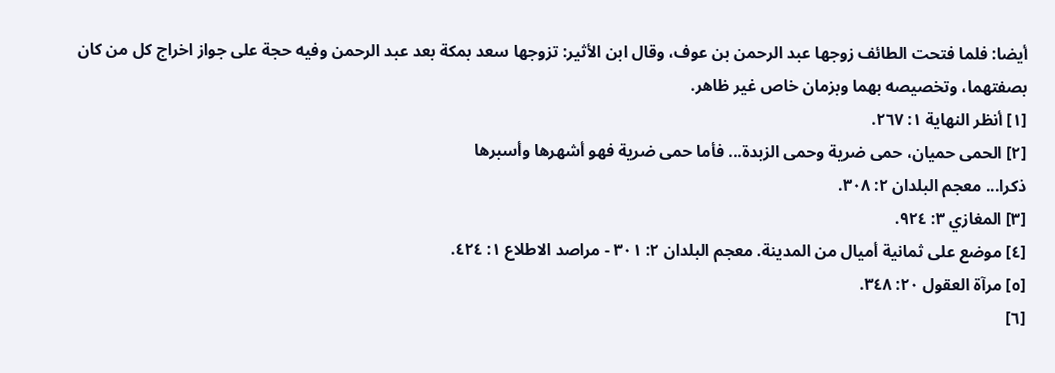أيضا: فلما فتحت الطائف زوجها عبد الرحمن بن عوف، وقال ابن الأثير: تزوجها سعد بمكة بعد عبد الرحمن وفيه حجة على جواز اخراج كل من كان بصفتهما، وتخصيصه بهما وبزمان خاص غير ظاهر.
[١] أنظر النهاية ١: ٢٦٧.
[٢] الحمى حميان، حمى ضرية وحمى الزبدة... فأما حمى ضرية فهو أشهرها وأسبرها
ذكرا... معجم البلدان ٢: ٣٠٨.
[٣] المغازي ٣: ٩٢٤.
[٤] موضع على ثمانية أميال من المدينة. معجم البلدان ٢: ٣٠١ - مراصد الاطلاع ١: ٤٢٤.
[٥] مرآة العقول ٢٠: ٣٤٨.
[٦]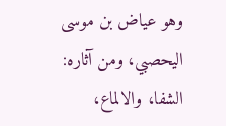وهو عياض بن موسى اليحصبي، ومن آثاره: الشفا، والالماع،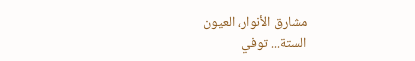مشارق الأنوار، العيون
الستة... توفي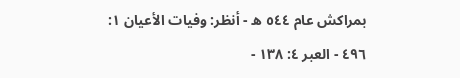بمراكش عام ٥٤٤ ه - أنظر: وفيات الأعيان ١: ٤٩٦ - العبر ٤: ١٣٨ -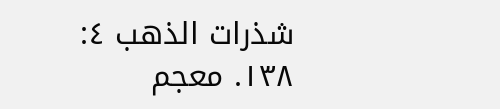شذرات الذهب ٤: ١٣٨. معجم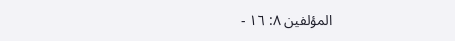المؤلفين ٨: ١٦ -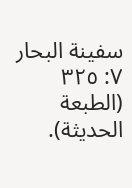سفينة البحار ٧: ٣٢٥ (الطبعة
الحديثة).